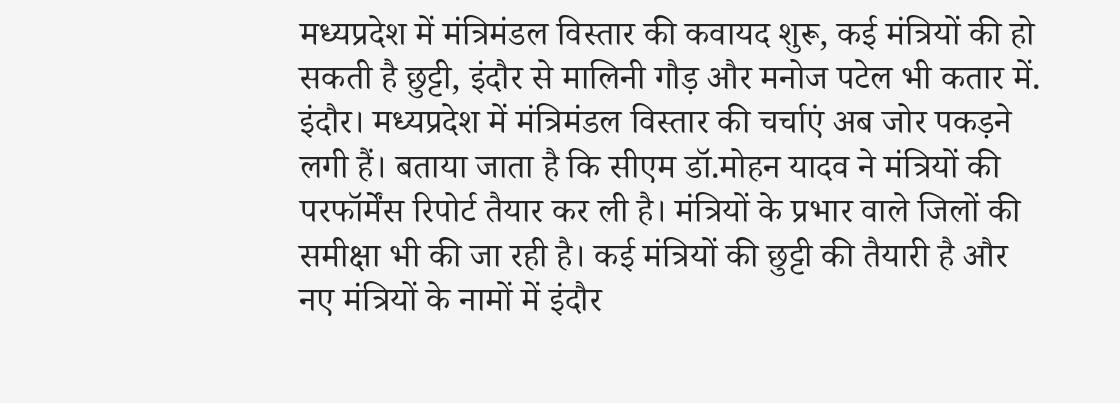मध्यप्रदेश में मंत्रिमंडल विस्तार की कवायद शुरू, कई मंत्रियों की हो सकती है छुट्टी, इंदौर से मालिनी गौड़ और मनोज पटेल भी कतार में.
इंदौर। मध्यप्रदेश में मंत्रिमंडल विस्तार की चर्चाएं अब जोर पकड़ने लगी हैं। बताया जाता है कि सीएम डॉ.मोहन यादव ने मंत्रियों की परफॉर्मेंस रिपोर्ट तैयार कर ली है। मंत्रियों के प्रभार वाले जिलों की समीक्षा भी की जा रही है। कई मंत्रियों की छुट्टी की तैयारी है और नए मंत्रियों के नामों में इंदौर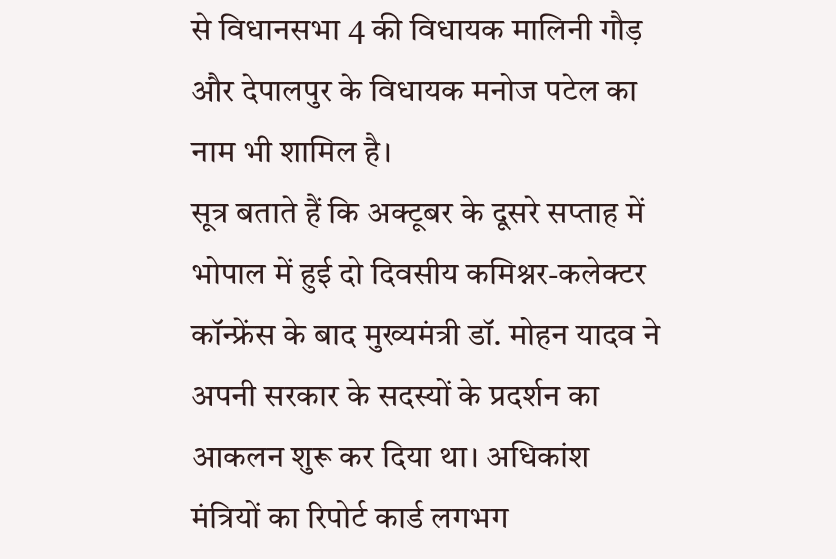से विधानसभा 4 की विधायक मालिनी गौड़ और देपालपुर के विधायक मनोज पटेल का नाम भी शामिल है।
सूत्र बताते हैं कि अक्टूबर के दूसरे सप्ताह में भोपाल में हुई दो दिवसीय कमिश्नर-कलेक्टर कॉन्फ्रेंस के बाद मुख्यमंत्री डॉ. मोहन यादव ने अपनी सरकार के सदस्यों के प्रदर्शन का आकलन शुरू कर दिया था। अधिकांश मंत्रियों का रिपोर्ट कार्ड लगभग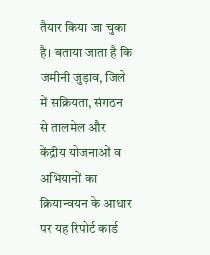तैयार किया जा चुका है। बताया जाता है कि जमीनी जुड़ाव, जिले में सक्रियता, संगठन से तालमेल और केंद्रीय योजनाओं व अभियानों का क्रियान्वयन के आधार पर यह रिपोर्ट कार्ड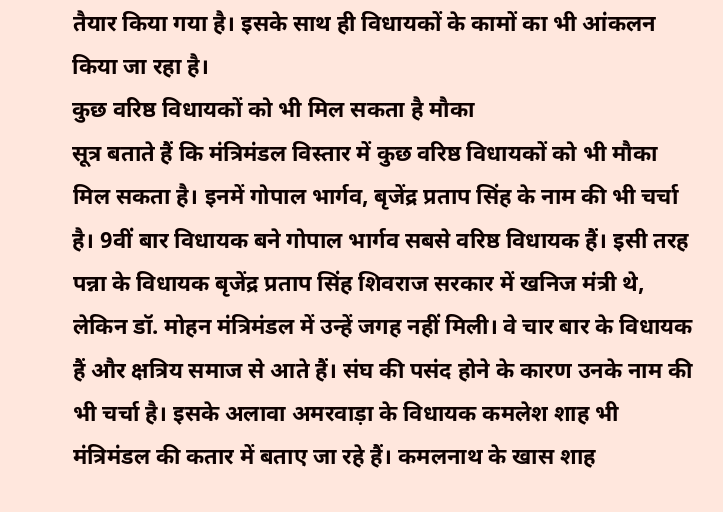तैयार किया गया है। इसके साथ ही विधायकों के कामों का भी आंकलन किया जा रहा है।
कुछ वरिष्ठ विधायकों को भी मिल सकता है मौका
सूत्र बताते हैं कि मंत्रिमंडल विस्तार में कुछ वरिष्ठ विधायकों को भी मौका मिल सकता है। इनमें गोपाल भार्गव, बृजेंद्र प्रताप सिंह के नाम की भी चर्चा है। 9वीं बार विधायक बने गोपाल भार्गव सबसे वरिष्ठ विधायक हैं। इसी तरह पन्ना के विधायक बृजेंद्र प्रताप सिंह शिवराज सरकार में खनिज मंत्री थे, लेकिन डॉ. मोहन मंत्रिमंडल में उन्हें जगह नहीं मिली। वे चार बार के विधायक हैं और क्षत्रिय समाज से आते हैं। संघ की पसंद होने के कारण उनके नाम की भी चर्चा है। इसके अलावा अमरवाड़ा के विधायक कमलेश शाह भी मंत्रिमंडल की कतार में बताए जा रहे हैं। कमलनाथ के खास शाह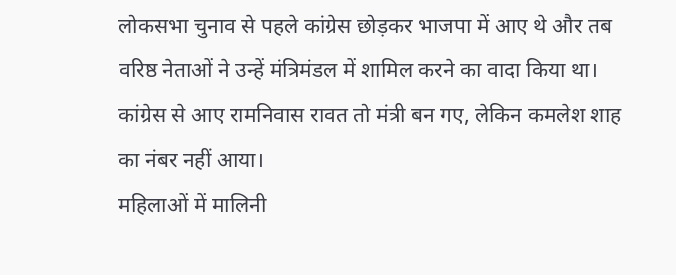लोकसभा चुनाव से पहले कांग्रेस छोड़कर भाजपा में आए थे और तब वरिष्ठ नेताओं ने उन्हें मंत्रिमंडल में शामिल करने का वादा किया था। कांग्रेस से आए रामनिवास रावत तो मंत्री बन गए, लेकिन कमलेश शाह का नंबर नहीं आया।
महिलाओं में मालिनी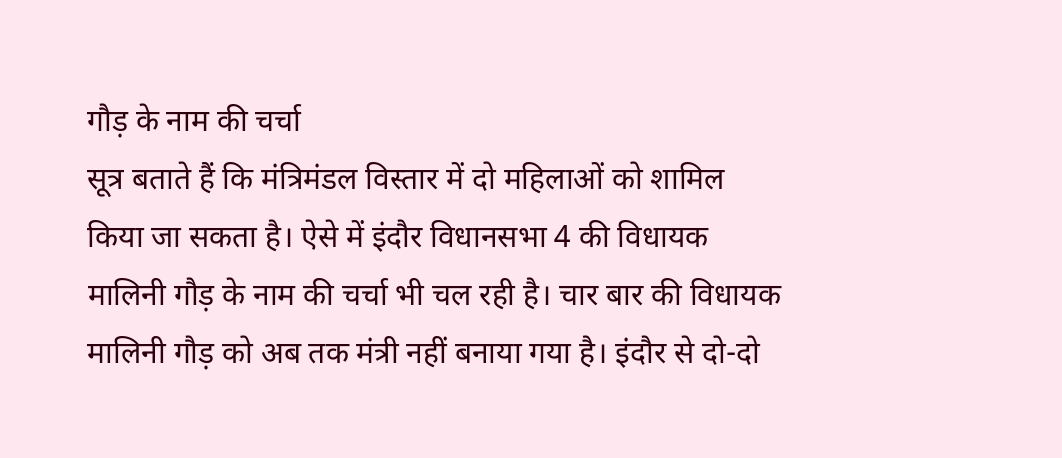गौड़ के नाम की चर्चा
सूत्र बताते हैं कि मंत्रिमंडल विस्तार में दो महिलाओं को शामिल किया जा सकता है। ऐसे में इंदौर विधानसभा 4 की विधायक मालिनी गौड़ के नाम की चर्चा भी चल रही है। चार बार की विधायक मालिनी गौड़ को अब तक मंत्री नहीं बनाया गया है। इंदौर से दो-दो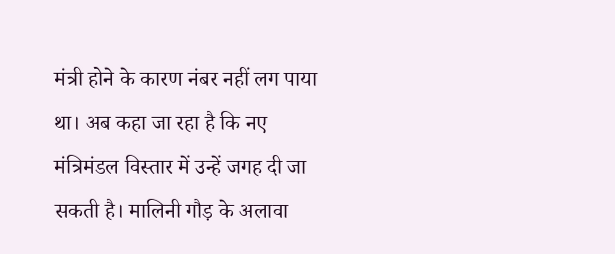मंत्री होने के कारण नंबर नहीं लग पाया था। अब कहा जा रहा है कि नए मंत्रिमंडल विस्तार में उन्हें जगह दी जा सकती है। मालिनी गौड़ के अलावा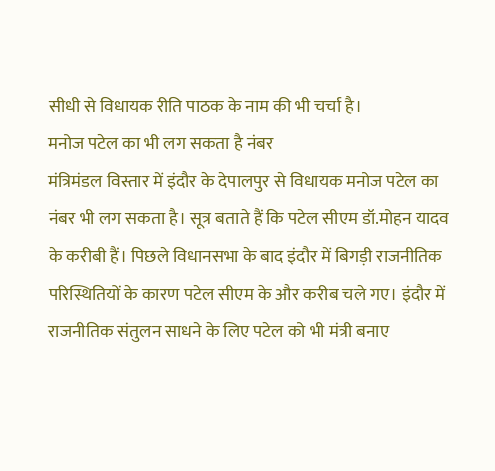सीधी से विधायक रीति पाठक के नाम की भी चर्चा है।
मनोज पटेल का भी लग सकता है नंबर
मंत्रिमंडल विस्तार में इंदौर के देपालपुर से विधायक मनोज पटेल का नंबर भी लग सकता है। सूत्र बताते हैं कि पटेल सीएम डॉ.मोहन यादव के करीबी हैं। पिछले विधानसभा के बाद इंदौर में बिगड़ी राजनीतिक परिस्थितियों के कारण पटेल सीएम के और करीब चले गए। इंदौर में राजनीतिक संतुलन साधने के लिए पटेल को भी मंत्री बनाए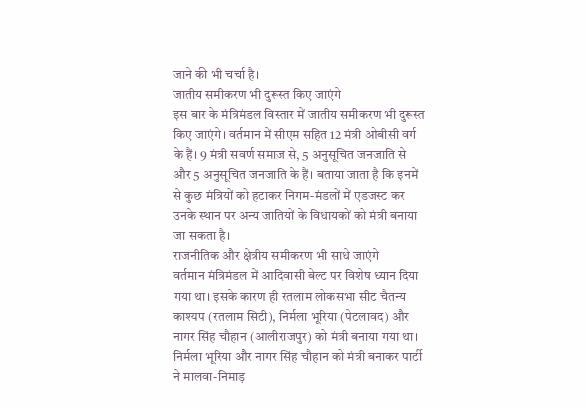जाने की भी चर्चा है।
जातीय समीकरण भी दुरूस्त किए जाएंगे
इस बार के मंत्रिमंडल विस्तार में जातीय समीकरण भी दुरूस्त किए जाएंगे। वर्तमान में सीएम सहित 12 मंत्री ओबीसी वर्ग के हैं। 9 मंत्री सवर्ण समाज से, 5 अनुसूचित जनजाति से और 5 अनुसूचित जनजाति के हैं। बताया जाता है कि इनमें से कुछ मंत्रियों को हटाकर निगम-मंडलों में एडजस्ट कर उनके स्थान पर अन्य जातियों के विधायकों को मंत्री बनाया जा सकता है।
राजनीतिक और क्षेत्रीय समीकरण भी साधे जाएंगे
वर्तमान मंत्रिमंडल में आदिवासी बेल्ट पर विशेष ध्यान दिया गया था। इसके कारण ही रतलाम लोकसभा सीट चैतन्य काश्यप (रतलाम सिटी), निर्मला भूरिया (पेटलावद) और नागर सिंह चौहान (आलीराजपुर) को मंत्री बनाया गया था। निर्मला भूरिया और नागर सिंह चौहान को मंत्री बनाकर पार्टी ने मालवा-निमाड़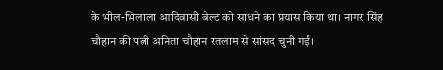के भील-भिलाला आदिवासी बेल्ट को साधने का प्रयास किया था। नागर सिंह चौहान की पत्नी अनिता चौहान रतलाम से सांसद चुनी गईं।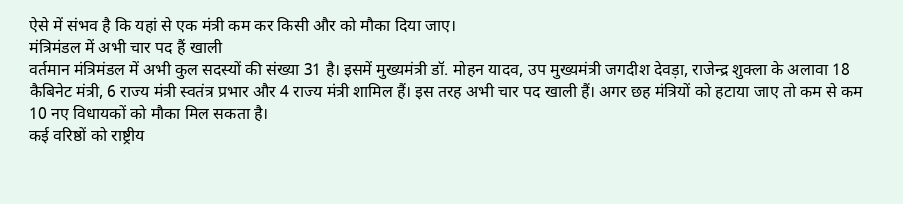ऐसे में संभव है कि यहां से एक मंत्री कम कर किसी और को मौका दिया जाए।
मंत्रिमंडल में अभी चार पद हैं खाली
वर्तमान मंत्रिमंडल में अभी कुल सदस्यों की संख्या 31 है। इसमें मुख्यमंत्री डॉ. मोहन यादव, उप मुख्यमंत्री जगदीश देवड़ा, राजेन्द्र शुक्ला के अलावा 18 कैबिनेट मंत्री, 6 राज्य मंत्री स्वतंत्र प्रभार और 4 राज्य मंत्री शामिल हैं। इस तरह अभी चार पद खाली हैं। अगर छह मंत्रियों को हटाया जाए तो कम से कम 10 नए विधायकों को मौका मिल सकता है।
कई वरिष्ठों को राष्ट्रीय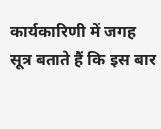कार्यकारिणी में जगह
सूत्र बताते हैं कि इस बार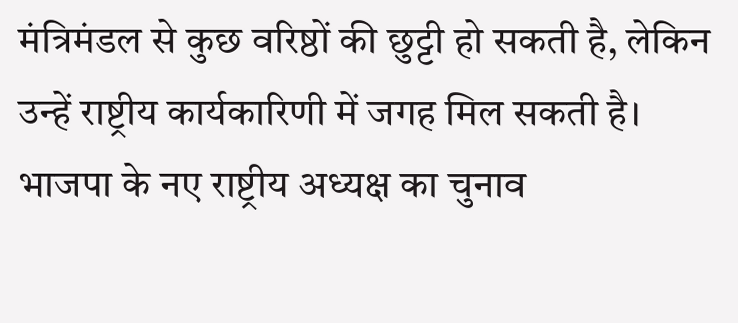मंत्रिमंडल से कुछ वरिष्ठों की छुट्टी हो सकती है, लेकिन उन्हें राष्ट्रीय कार्यकारिणी में जगह मिल सकती है। भाजपा के नए राष्ट्रीय अध्यक्ष का चुनाव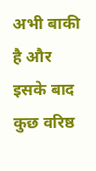अभी बाकी है और इसके बाद कुछ वरिष्ठ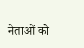नेताओं को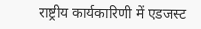राष्ट्रीय कार्यकारिणी में एडजस्ट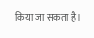किया जा सकता है।